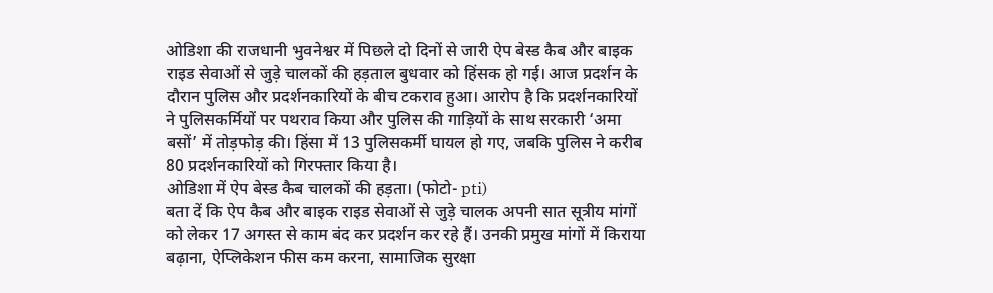ओडिशा की राजधानी भुवनेश्वर में पिछले दो दिनों से जारी ऐप बेस्ड कैब और बाइक राइड सेवाओं से जुड़े चालकों की हड़ताल बुधवार को हिंसक हो गई। आज प्रदर्शन के दौरान पुलिस और प्रदर्शनकारियों के बीच टकराव हुआ। आरोप है कि प्रदर्शनकारियों ने पुलिसकर्मियों पर पथराव किया और पुलिस की गाड़ियों के साथ सरकारी ‘अमा बसों’ में तोड़फोड़ की। हिंसा में 13 पुलिसकर्मी घायल हो गए, जबकि पुलिस ने करीब 80 प्रदर्शनकारियों को गिरफ्तार किया है।
ओडिशा में ऐप बेस्ड कैब चालकों की हड़ता। (फोटो- pti)
बता दें कि ऐप कैब और बाइक राइड सेवाओं से जुड़े चालक अपनी सात सूत्रीय मांगों को लेकर 17 अगस्त से काम बंद कर प्रदर्शन कर रहे हैं। उनकी प्रमुख मांगों में किराया बढ़ाना, ऐप्लिकेशन फीस कम करना, सामाजिक सुरक्षा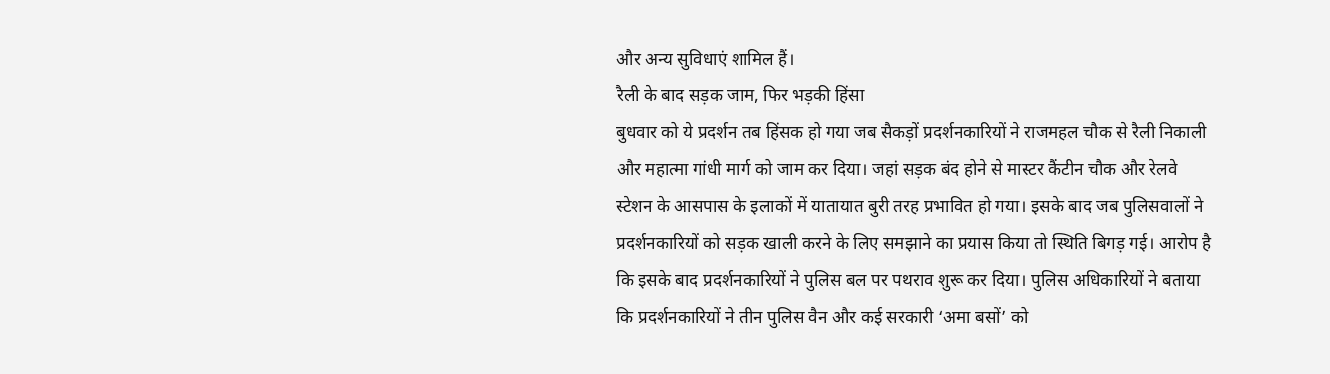और अन्य सुविधाएं शामिल हैं।
रैली के बाद सड़क जाम, फिर भड़की हिंसा
बुधवार को ये प्रदर्शन तब हिंसक हो गया जब सैकड़ों प्रदर्शनकारियों ने राजमहल चौक से रैली निकाली और महात्मा गांधी मार्ग को जाम कर दिया। जहां सड़क बंद होने से मास्टर कैंटीन चौक और रेलवे स्टेशन के आसपास के इलाकों में यातायात बुरी तरह प्रभावित हो गया। इसके बाद जब पुलिसवालों ने प्रदर्शनकारियों को सड़क खाली करने के लिए समझाने का प्रयास किया तो स्थिति बिगड़ गई। आरोप है कि इसके बाद प्रदर्शनकारियों ने पुलिस बल पर पथराव शुरू कर दिया। पुलिस अधिकारियों ने बताया कि प्रदर्शनकारियों ने तीन पुलिस वैन और कई सरकारी ‘अमा बसों’ को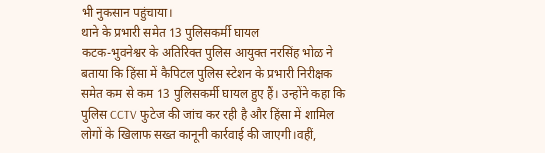भी नुकसान पहुंचाया।
थाने के प्रभारी समेत 13 पुलिसकर्मी घायल
कटक-भुवनेश्वर के अतिरिक्त पुलिस आयुक्त नरसिंह भोळ ने बताया कि हिंसा में कैपिटल पुलिस स्टेशन के प्रभारी निरीक्षक समेत कम से कम 13 पुलिसकर्मी घायल हुए हैं। उन्होंने कहा कि पुलिस CCTV फुटेज की जांच कर रही है और हिंसा में शामिल लोगों के खिलाफ सख्त कानूनी कार्रवाई की जाएगी।वहीं,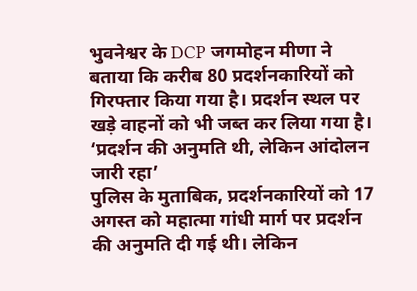भुवनेश्वर के DCP जगमोहन मीणा ने बताया कि करीब 80 प्रदर्शनकारियों को गिरफ्तार किया गया है। प्रदर्शन स्थल पर खड़े वाहनों को भी जब्त कर लिया गया है।
‘प्रदर्शन की अनुमति थी, लेकिन आंदोलन जारी रहा’
पुलिस के मुताबिक, प्रदर्शनकारियों को 17 अगस्त को महात्मा गांधी मार्ग पर प्रदर्शन की अनुमति दी गई थी। लेकिन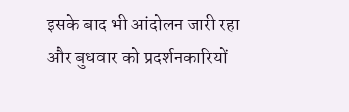इसके बाद भी आंदोलन जारी रहा और बुधवार को प्रदर्शनकारियों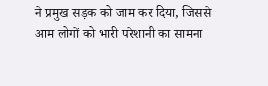ने प्रमुख सड़क को जाम कर दिया, जिससे आम लोगों को भारी परेशानी का सामना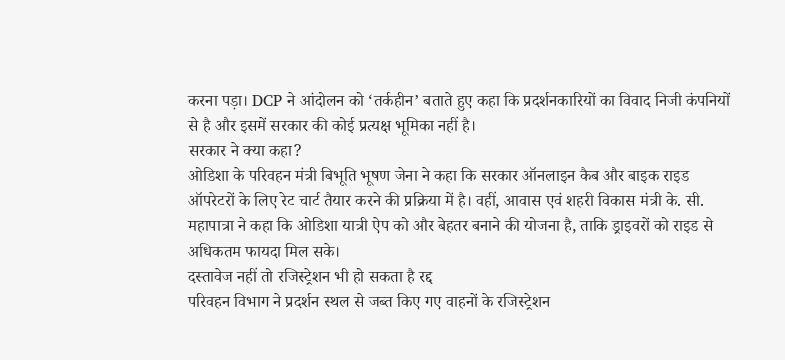करना पड़ा। DCP ने आंदोलन को ‘तर्कहीन’ बताते हुए कहा कि प्रदर्शनकारियों का विवाद निजी कंपनियों से है और इसमें सरकार की कोई प्रत्यक्ष भूमिका नहीं है।
सरकार ने क्या कहा?
ओडिशा के परिवहन मंत्री बिभूति भूषण जेना ने कहा कि सरकार ऑनलाइन कैब और बाइक राइड ऑपरेटरों के लिए रेट चार्ट तैयार करने की प्रक्रिया में है। वहीं, आवास एवं शहरी विकास मंत्री के. सी. महापात्रा ने कहा कि ओडिशा यात्री ऐप को और बेहतर बनाने की योजना है, ताकि ड्राइवरों को राइड से अधिकतम फायदा मिल सके।
दस्तावेज नहीं तो रजिस्ट्रेशन भी हो सकता है रद्द
परिवहन विभाग ने प्रदर्शन स्थल से जब्त किए गए वाहनों के रजिस्ट्रेशन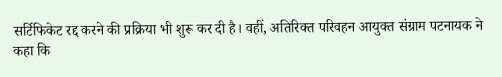सर्टिफिकेट रद्द करने की प्रक्रिया भी शुरू कर दी है। वहीं, अतिरिक्त परिवहन आयुक्त संग्राम पटनायक ने कहा कि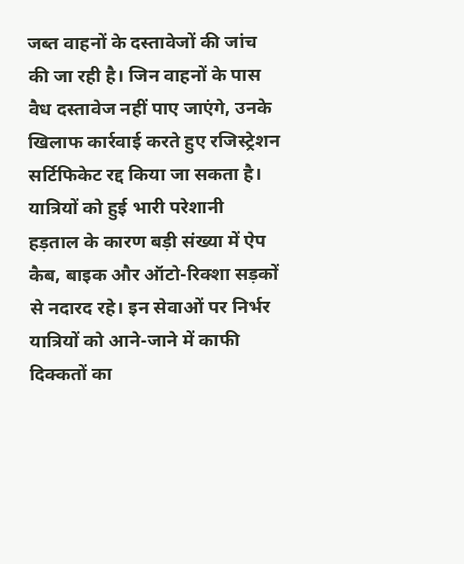जब्त वाहनों के दस्तावेजों की जांच की जा रही है। जिन वाहनों के पास वैध दस्तावेज नहीं पाए जाएंगे, उनके खिलाफ कार्रवाई करते हुए रजिस्ट्रेशन सर्टिफिकेट रद्द किया जा सकता है।
यात्रियों को हुई भारी परेशानी
हड़ताल के कारण बड़ी संख्या में ऐप कैब, बाइक और ऑटो-रिक्शा सड़कों से नदारद रहे। इन सेवाओं पर निर्भर यात्रियों को आने-जाने में काफी दिक्कतों का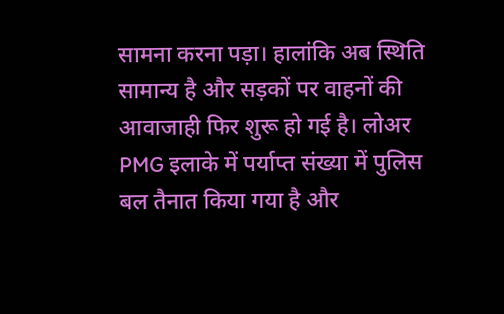सामना करना पड़ा। हालांकि अब स्थिति सामान्य है और सड़कों पर वाहनों की आवाजाही फिर शुरू हो गई है। लोअर PMG इलाके में पर्याप्त संख्या में पुलिस बल तैनात किया गया है और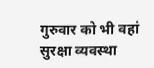गुरुवार को भी वहां सुरक्षा व्यवस्था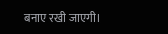बनाए रखी जाएगी।